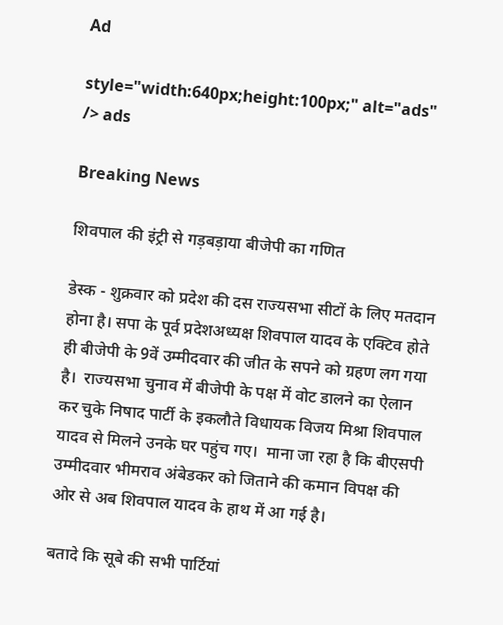Ad

style="width:640px;height:100px;" alt="ads" /> ads

Breaking News

शिवपाल की इंट्री से गड़बड़ाया बीजेपी का गणित

डेस्क - शुक्रवार को प्रदेश की दस राज्यसभा सीटों के लिए मतदान होना है। सपा के पूर्व प्रदेशअध्यक्ष शिवपाल यादव के एक्टिव होते ही बीजेपी के 9वें उम्मीदवार की जीत के सपने को ग्रहण लग गया है।  राज्यसभा चुनाव में बीजेपी के पक्ष में वोट डालने का ऐलान कर चुके निषाद पार्टी के इकलौते विधायक विजय मिश्रा शिवपाल यादव से मिलने उनके घर पहुंच गए।  माना जा रहा है कि बीएसपी उम्मीदवार भीमराव अंबेडकर को जिताने की कमान विपक्ष की ओर से अब शिवपाल यादव के हाथ में आ गई है।

बतादे कि सूबे की सभी पार्टियां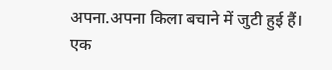अपना.अपना किला बचाने में जुटी हुई हैं।  एक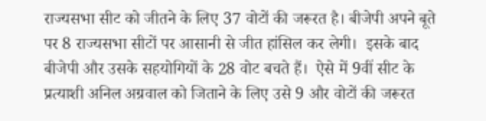राज्यसभा सीट को जीतने के लिए 37 वोटों की जरूरत है। बीजेपी अपने बूते पर 8 राज्यसभा सीटों पर आसानी से जीत हांसिल कर लेगी।  इसके बाद बीजेपी और उसके सहयोगियों के 28 वोट बचते हैं।  ऐसे में 9वीं सीट के प्रत्याशी अनिल अग्रवाल को जिताने के लिए उसे 9 और वोटों की जरूरत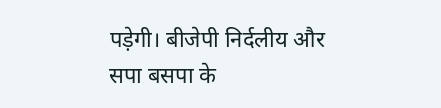पड़ेगी। बीजेपी निर्दलीय और सपा बसपा के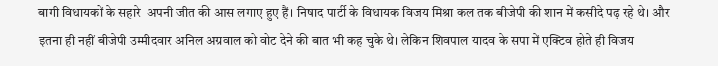बागी विधायकों के सहारे  अपनी जीत की आस लगाए हुए हैं। निषाद पार्टी के विधायक विजय मिश्रा कल तक बीजेपी की शान में कसीदे पढ़ रहे थे। और  इतना ही नहीं बीजेपी उम्मीदवार अनिल अग्रवाल को वोट देने की बात भी कह चुके थे। लेकिन शिवपाल यादव के सपा में एक्टिव होते ही विजय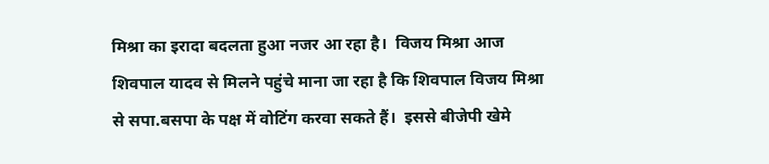मिश्रा का इरादा बदलता हुआ नजर आ रहा है।  विजय मिश्रा आज शिवपाल यादव से मिलने पहुंचे माना जा रहा है कि शिवपाल विजय मिश्रा से सपा.बसपा के पक्ष में वोटिंग करवा सकते हैं।  इससे बीजेपी खेमे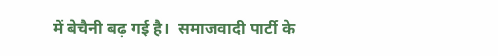में बेचैनी बढ़ गई है।  समाजवादी पार्टी के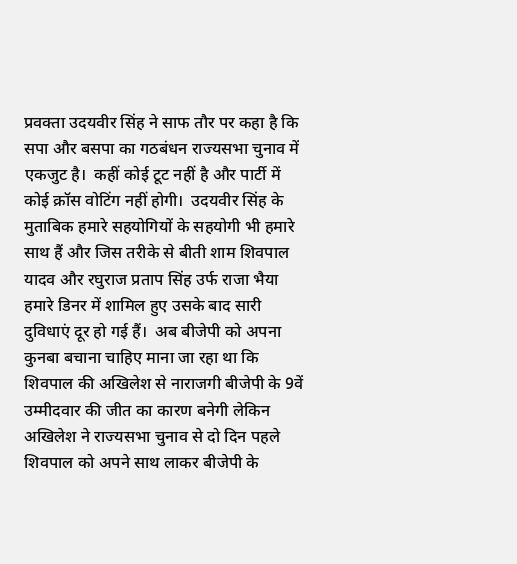प्रवक्ता उदयवीर सिंह ने साफ तौर पर कहा है कि सपा और बसपा का गठबंधन राज्यसभा चुनाव में एकजुट है।  कहीं कोई टूट नहीं है और पार्टी में कोई क्रॉस वोटिंग नहीं होगी।  उदयवीर सिंह के मुताबिक हमारे सहयोगियों के सहयोगी भी हमारे साथ हैं और जिस तरीके से बीती शाम शिवपाल यादव और रघुराज प्रताप सिंह उर्फ राजा भैया हमारे डिनर में शामिल हुए उसके बाद सारी दुविधाएं दूर हो गई हैं।  अब बीजेपी को अपना कुनबा बचाना चाहिए माना जा रहा था कि शिवपाल की अखिलेश से नाराजगी बीजेपी के 9वें उम्मीदवार की जीत का कारण बनेगी लेकिन अखिलेश ने राज्यसभा चुनाव से दो दिन पहले शिवपाल को अपने साथ लाकर बीजेपी के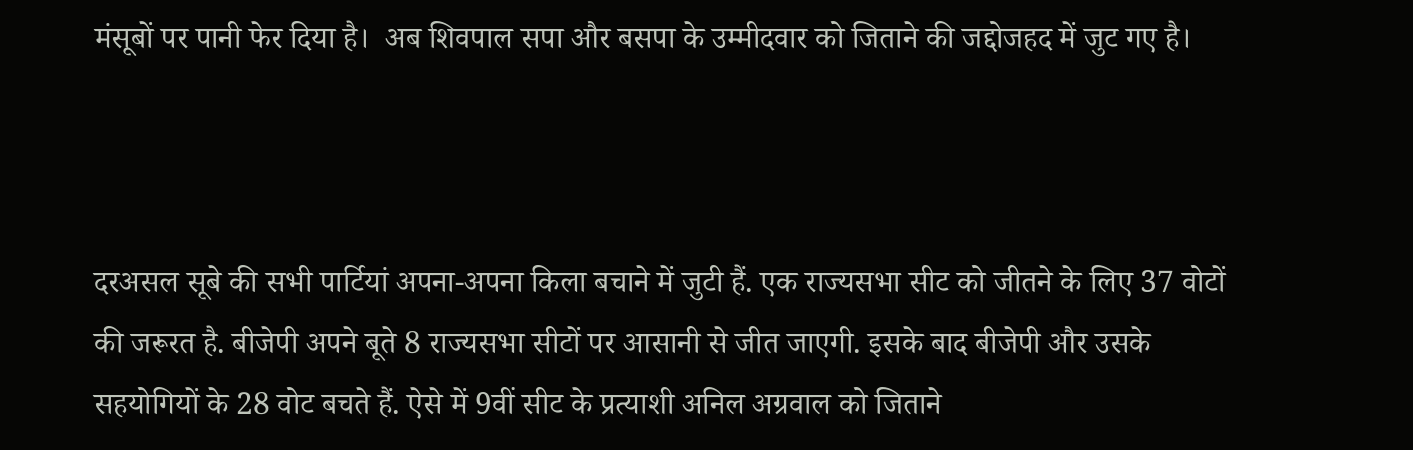मंसूबों पर पानी फेर दिया है।  अब शिवपाल सपा और बसपा के उम्मीदवार को जिताने की जद्दोजहद में जुट गए है।



दरअसल सूबे की सभी पार्टियां अपना-अपना किला बचाने में जुटी हैं. एक राज्यसभा सीट को जीतने के लिए 37 वोटों की जरूरत है. बीजेपी अपने बूते 8 राज्यसभा सीटों पर आसानी से जीत जाएगी. इसके बाद बीजेपी और उसके सहयोगियों के 28 वोट बचते हैं. ऐसे में 9वीं सीट के प्रत्याशी अनिल अग्रवाल को जिताने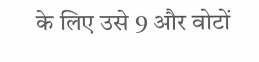के लिए उसे 9 और वोटों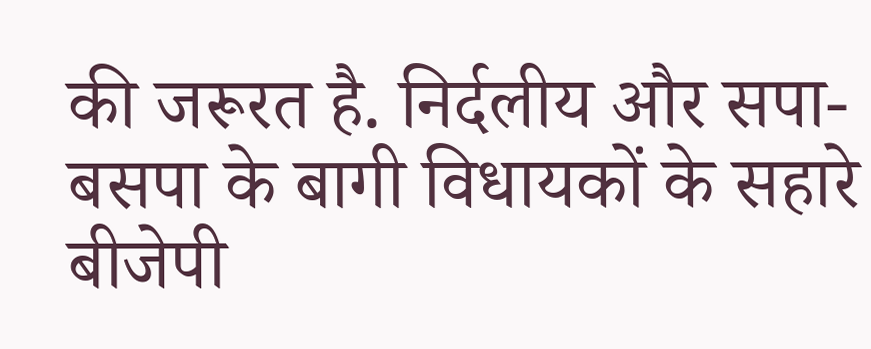की जरूरत है. निर्दलीय और सपा-बसपा के बागी विधायकों के सहारे बीजेपी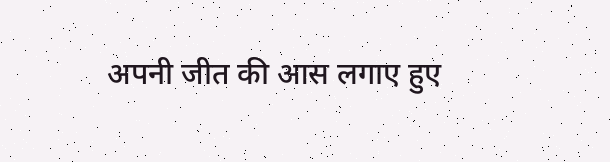अपनी जीत की आस लगाए हुए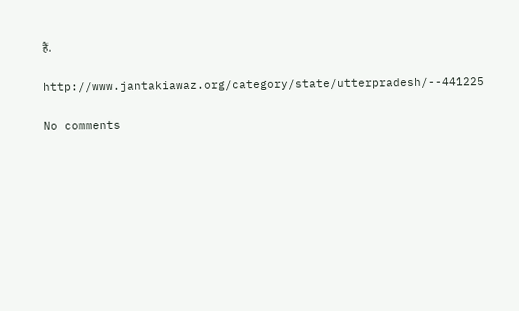हैं.

http://www.jantakiawaz.org/category/state/utterpradesh/--441225

No comments